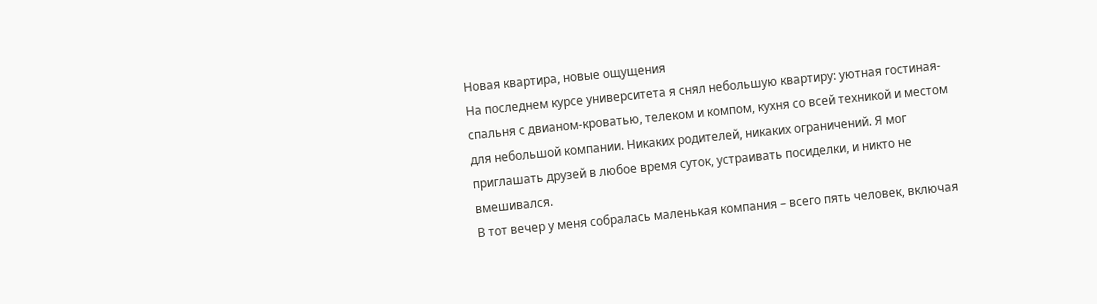Новая квартира, новые ощущения
На последнем курсе университета я снял небольшую квартиру: уютная гостиная-спальня с двианом-кроватью, телеком и компом, кухня со всей техникой и местом для небольшой компании. Никаких родителей, никаких ограничений. Я мог приглашать друзей в любое время суток, устраивать посиделки, и никто не вмешивался.
В тот вечер у меня собралась маленькая компания – всего пять человек, включая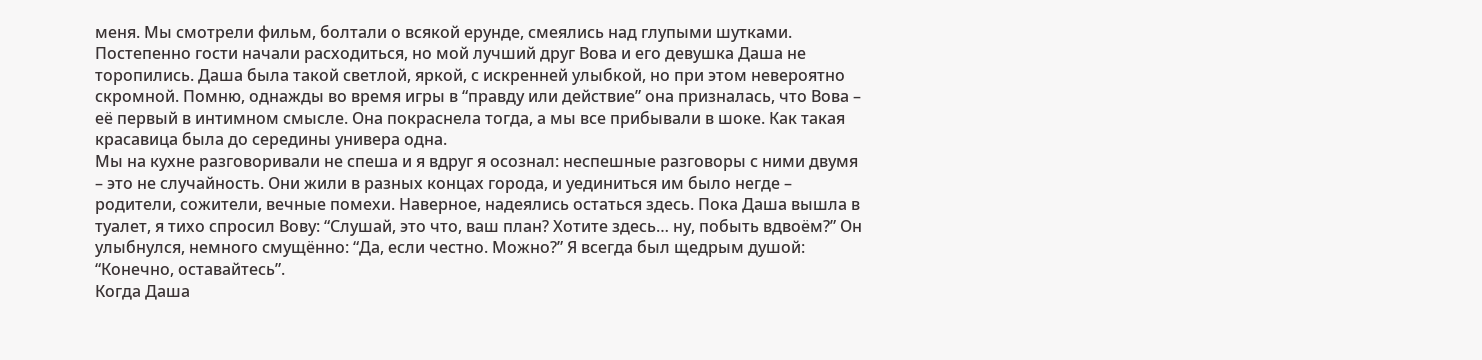меня. Мы смотрели фильм, болтали о всякой ерунде, смеялись над глупыми шутками. Постепенно гости начали расходиться, но мой лучший друг Вова и его девушка Даша не торопились. Даша была такой светлой, яркой, с искренней улыбкой, но при этом невероятно скромной. Помню, однажды во время игры в “правду или действие” она призналась, что Вова – её первый в интимном смысле. Она покраснела тогда, а мы все прибывали в шоке. Как такая красавица была до середины универа одна.
Мы на кухне разговоривали не спеша и я вдруг я осознал: неспешные разговоры с ними двумя – это не случайность. Они жили в разных концах города, и уединиться им было негде – родители, сожители, вечные помехи. Наверное, надеялись остаться здесь. Пока Даша вышла в туалет, я тихо спросил Вову: “Слушай, это что, ваш план? Хотите здесь… ну, побыть вдвоём?” Он улыбнулся, немного смущённо: “Да, если честно. Можно?” Я всегда был щедрым душой: “Конечно, оставайтесь”.
Когда Даша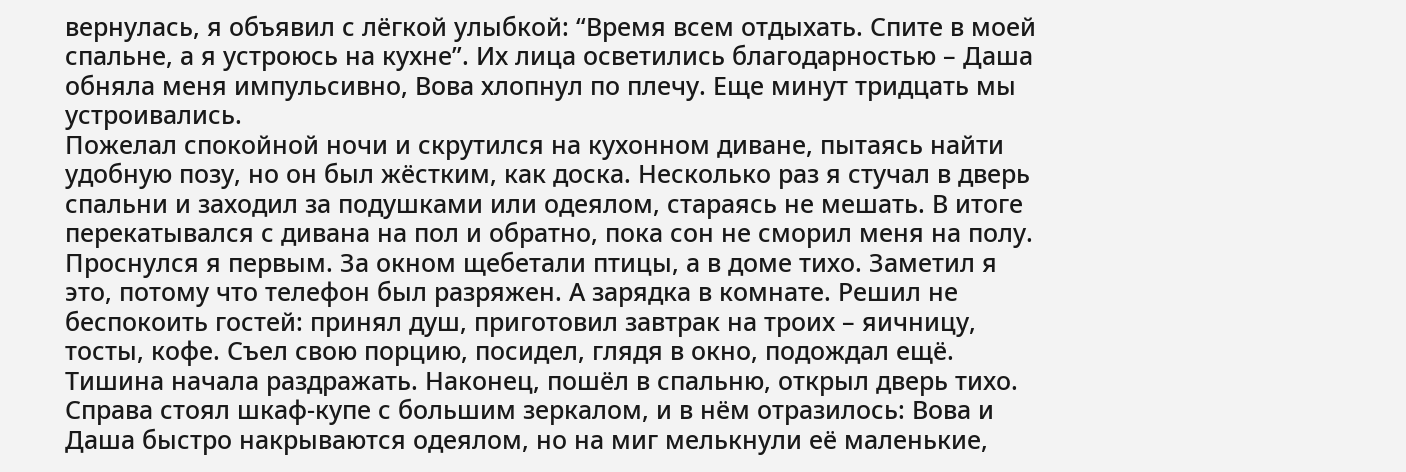вернулась, я объявил с лёгкой улыбкой: “Время всем отдыхать. Спите в моей спальне, а я устроюсь на кухне”. Их лица осветились благодарностью – Даша обняла меня импульсивно, Вова хлопнул по плечу. Еще минут тридцать мы устроивались.
Пожелал спокойной ночи и скрутился на кухонном диване, пытаясь найти удобную позу, но он был жёстким, как доска. Несколько раз я стучал в дверь спальни и заходил за подушками или одеялом, стараясь не мешать. В итоге перекатывался с дивана на пол и обратно, пока сон не сморил меня на полу.
Проснулся я первым. За окном щебетали птицы, а в доме тихо. Заметил я это, потому что телефон был разряжен. А зарядка в комнате. Решил не беспокоить гостей: принял душ, приготовил завтрак на троих – яичницу, тосты, кофе. Съел свою порцию, посидел, глядя в окно, подождал ещё. Тишина начала раздражать. Наконец, пошёл в спальню, открыл дверь тихо. Справа стоял шкаф-купе с большим зеркалом, и в нём отразилось: Вова и Даша быстро накрываются одеялом, но на миг мелькнули её маленькие,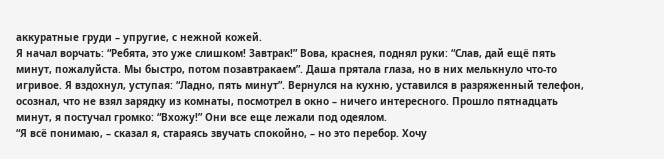аккуратные груди – упругие, с нежной кожей.
Я начал ворчать: “Ребята, это уже слишком! Завтрак!” Вова, краснея, поднял руки: “Слав, дай ещё пять минут, пожалуйста. Мы быстро, потом позавтракаем”. Даша прятала глаза, но в них мелькнуло что-то игривое. Я вздохнул, уступая: “Ладно, пять минут”. Вернулся на кухню, уставился в разряженный телефон, осознал, что не взял зарядку из комнаты, посмотрел в окно – ничего интересного. Прошло пятнадцать минут, я постучал громко: “Вхожу!” Они все еще лежали под одеялом.
“Я всё понимаю, – сказал я, стараясь звучать спокойно, – но это перебор. Хочу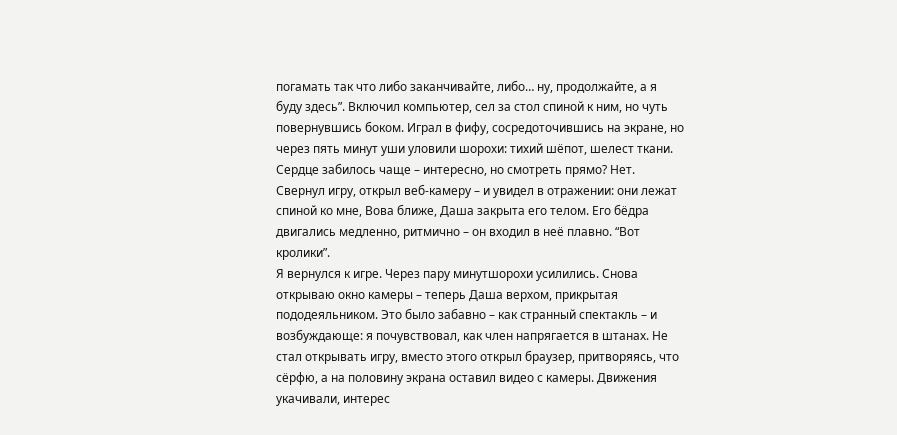погамать так что либо заканчивайте, либо… ну, продолжайте, а я буду здесь”. Включил компьютер, сел за стол спиной к ним, но чуть повернувшись боком. Играл в фифу, сосредоточившись на экране, но через пять минут уши уловили шорохи: тихий шёпот, шелест ткани. Сердце забилось чаще – интересно, но смотреть прямо? Нет. Свернул игру, открыл веб-камеру – и увидел в отражении: они лежат спиной ко мне, Вова ближе, Даша закрыта его телом. Его бёдра двигались медленно, ритмично – он входил в неё плавно. “Вот кролики”.
Я вернулся к игре. Через пару минутшорохи усилились. Снова открываю окно камеры – теперь Даша верхом, прикрытая пододеяльником. Это было забавно – как странный спектакль – и возбуждающе: я почувствовал, как член напрягается в штанах. Не стал открывать игру, вместо этого открыл браузер, притворяясь, что сёрфю, а на половину экрана оставил видео с камеры. Движения укачивали, интерес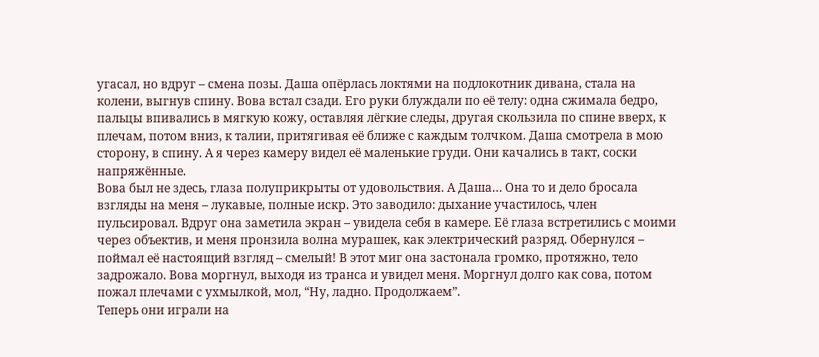угасал, но вдруг – смена позы. Даша опёрлась локтями на подлокотник дивана, стала на колени, выгнув спину. Вова встал сзади. Его руки блуждали по её телу: одна сжимала бедро, пальцы впивались в мягкую кожу, оставляя лёгкие следы, другая скользила по спине вверх, к плечам, потом вниз, к талии, притягивая её ближе с каждым толчком. Даша смотрела в мою сторону, в спину. А я через камеру видел её маленькие груди. Они качались в такт, соски напряжённые.
Вова был не здесь, глаза полуприкрыты от удовольствия. А Даша… Она то и дело бросала взгляды на меня – лукавые, полные искр. Это заводило: дыхание участилось, член пульсировал. Вдруг она заметила экран – увидела себя в камере. Её глаза встретились с моими через объектив, и меня пронзила волна мурашек, как электрический разряд. Обернулся – поймал её настоящий взгляд – смелый! В этот миг она застонала громко, протяжно, тело задрожало. Вова моргнул, выходя из транса и увидел меня. Моргнул долго как сова, потом пожал плечами с ухмылкой, мол, “Ну, ладно. Продолжаем”.
Теперь они играли на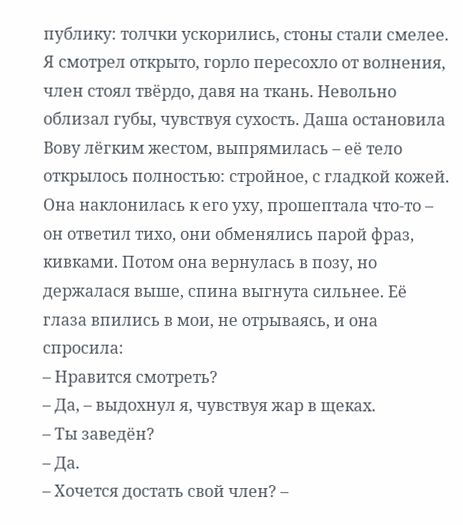публику: толчки ускорились, стоны стали смелее. Я смотрел открыто, горло пересохло от волнения, член стоял твёрдо, давя на ткань. Невольно облизал губы, чувствуя сухость. Даша остановила Вову лёгким жестом, выпрямилась – её тело открылось полностью: стройное, с гладкой кожей. Она наклонилась к его уху, прошептала что-то – он ответил тихо, они обменялись парой фраз, кивками. Потом она вернулась в позу, но держалася выше, спина выгнута сильнее. Её глаза впились в мои, не отрываясь, и она спросила:
– Нравится смотреть?
– Да, – выдохнул я, чувствуя жар в щеках.
– Ты заведён?
– Да.
– Хочется достать свой член? –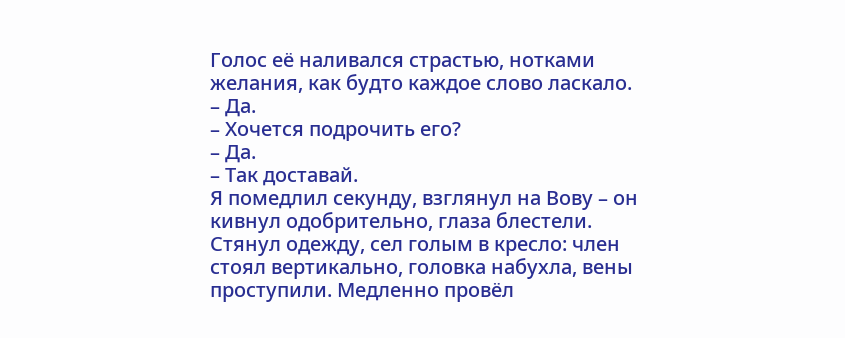Голос её наливался страстью, нотками желания, как будто каждое слово ласкало.
– Да.
– Хочется подрочить его?
– Да.
– Так доставай.
Я помедлил секунду, взглянул на Вову – он кивнул одобрительно, глаза блестели. Стянул одежду, сел голым в кресло: член стоял вертикально, головка набухла, вены проступили. Медленно провёл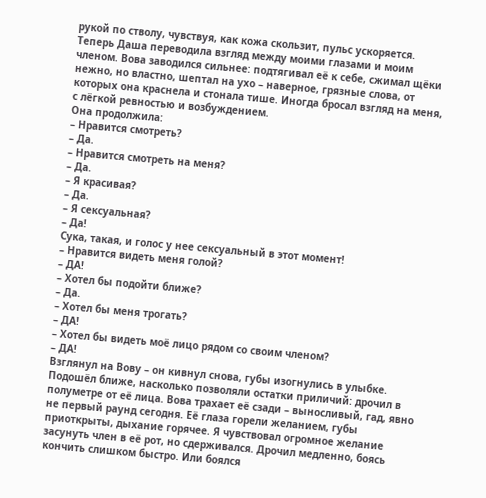рукой по стволу, чувствуя, как кожа скользит, пульс ускоряется.
Теперь Даша переводила взгляд между моими глазами и моим членом. Вова заводился сильнее: подтягивал её к себе, сжимал щёки нежно, но властно, шептал на ухо – наверное, грязные слова, от которых она краснела и стонала тише. Иногда бросал взгляд на меня, с лёгкой ревностью и возбуждением.
Она продолжила:
– Нравится смотреть?
– Да.
– Нравится смотреть на меня?
– Да.
– Я красивая?
– Да.
– Я сексуальная?
– Да!
Сука, такая, и голос у нее сексуальный в этот момент!
– Нравится видеть меня голой?
– ДА!
– Хотел бы подойти ближе?
– Да.
– Хотел бы меня трогать?
– ДА!
– Хотел бы видеть моё лицо рядом со своим членом?
– ДА!
Взглянул на Вову – он кивнул снова, губы изогнулись в улыбке. Подошёл ближе, насколько позволяли остатки приличий: дрочил в полуметре от её лица. Вова трахает её сзади – выносливый, гад, явно не первый раунд сегодня. Её глаза горели желанием, губы приоткрыты, дыхание горячее. Я чувствовал огромное желание засунуть член в её рот, но сдерживался. Дрочил медленно, боясь кончить слишком быстро. Или боялся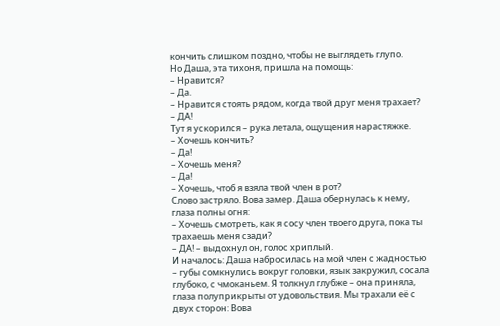кончить слишком поздно, чтобы не выглядеть глупо.
Но Даша, эта тихоня, пришла на помощь:
– Нравится?
– Да.
– Нравится стоять рядом, когда твой друг меня трахает?
– ДА!
Тут я ускорился – рука летала, ощущения нарастяжке.
– Хочешь кончить?
– Да!
– Хочешь меня?
– Да!
– Хочешь, чтоб я взяла твой член в рот?
Слово застряло. Вова замер. Даша обернулась к нему, глаза полны огня:
– Хочешь смотреть, как я сосу член твоего друга, пока ты трахаешь меня сзади?
– ДА! – выдохнул он, голос хриплый.
И началось: Даша набросилась на мой член с жадностью – губы сомкнулись вокруг головки, язык закружил, сосала глубоко, с чмоканьем. Я толкнул глубже – она приняла, глаза полуприкрыты от удовольствия. Мы трахали её с двух сторон: Вова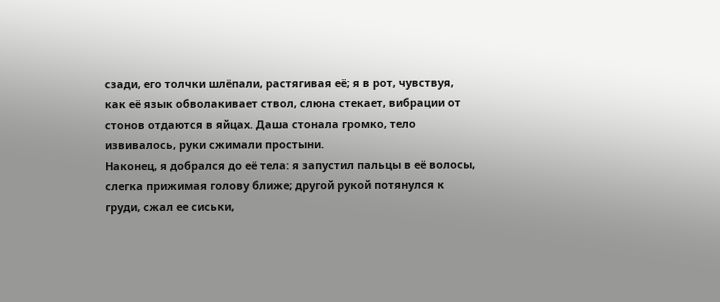сзади, его толчки шлёпали, растягивая её; я в рот, чувствуя, как её язык обволакивает ствол, слюна стекает, вибрации от стонов отдаются в яйцах. Даша стонала громко, тело извивалось, руки сжимали простыни.
Наконец, я добрался до её тела: я запустил пальцы в её волосы, слегка прижимая голову ближе; другой рукой потянулся к груди, сжал ее сиськи,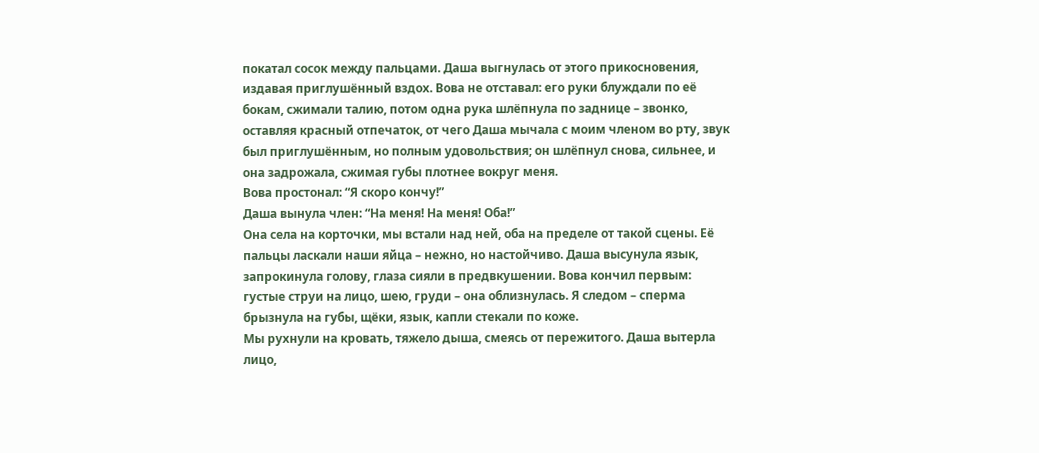покатал сосок между пальцами. Даша выгнулась от этого прикосновения, издавая приглушённый вздох. Вова не отставал: его руки блуждали по её бокам, сжимали талию, потом одна рука шлёпнула по заднице – звонко, оставляя красный отпечаток, от чего Даша мычала с моим членом во рту, звук был приглушённым, но полным удовольствия; он шлёпнул снова, сильнее, и она задрожала, сжимая губы плотнее вокруг меня.
Вова простонал: “Я скоро кончу!”
Даша вынула член: “На меня! На меня! Оба!”
Она села на корточки, мы встали над ней, оба на пределе от такой сцены. Её пальцы ласкали наши яйца – нежно, но настойчиво. Даша высунула язык, запрокинула голову, глаза сияли в предвкушении. Вова кончил первым: густые струи на лицо, шею, груди – она облизнулась. Я следом – сперма брызнула на губы, щёки, язык, капли стекали по коже.
Мы рухнули на кровать, тяжело дыша, смеясь от пережитого. Даша вытерла лицо,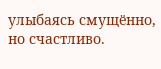улыбаясь смущённо, но счастливо.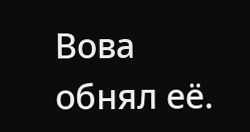Вова обнял её.